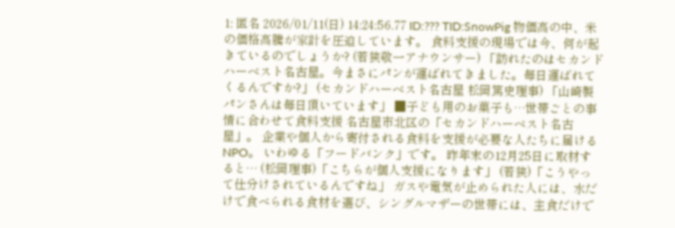1: 匿名 2026/01/11(日) 14:24:56.77 ID:??? TID:SnowPig 物価高の中、米の価格高騰が家計を圧迫しています。 食料支援の現場では今、何が起きているのでしょうか? (若狭敬一アナウンサー) 「訪れたのはセカンドハーベスト名古屋。今まさにパンが運ばれてきました。毎日運ばれてくるんですか?」 (セカンドハーベスト名古屋 松岡篤史理事) 「山崎製パンさんは毎日頂いています」 ■子ども用のお菓子も…世帯ごとの事情に合わせて食料支援 名古屋市北区の「セカンドハーベスト名古屋」。 企業や個人から寄付される食料を支援が必要な人たちに届けるNPO。 いわゆる「フードバンク」です。 昨年末の12月25日に取材すると… (松岡理事)「こちらが個人支援になります」 (若狭)「こうやって仕分けされているんですね」 ガスや電気が止められた人には、水だけで食べられる食材を選び、シングルマザーの世帯には、主食だけで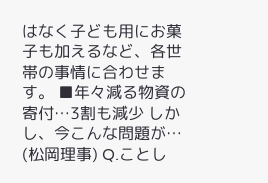はなく子ども用にお菓子も加えるなど、各世帯の事情に合わせます。 ■年々減る物資の寄付…3割も減少 しかし、今こんな問題が… (松岡理事) Q.ことし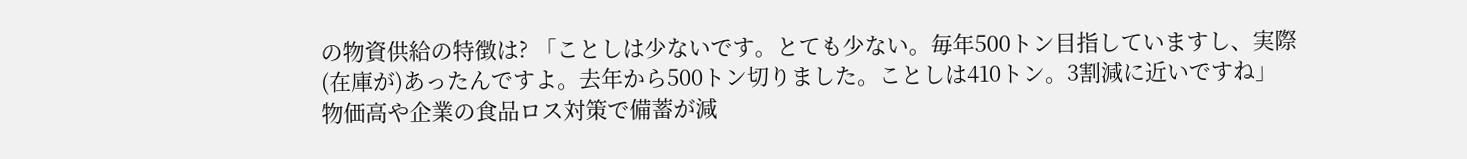の物資供給の特徴は? 「ことしは少ないです。とても少ない。毎年500トン目指していますし、実際(在庫が)あったんですよ。去年から500トン切りました。ことしは410トン。3割減に近いですね」 物価高や企業の食品ロス対策で備蓄が減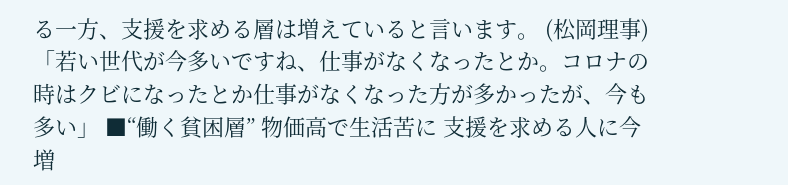る一方、支援を求める層は増えていると言います。 (松岡理事) 「若い世代が今多いですね、仕事がなくなったとか。コロナの時はクビになったとか仕事がなくなった方が多かったが、今も多い」 ■“働く貧困層” 物価高で生活苦に 支援を求める人に今増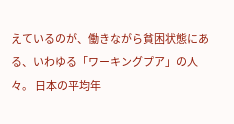えているのが、働きながら貧困状態にある、いわゆる「ワーキングプア」の人々。 日本の平均年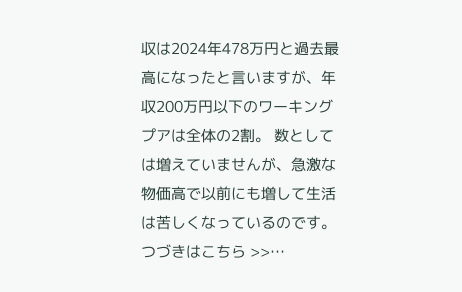収は2024年478万円と過去最高になったと言いますが、年収200万円以下のワーキングプアは全体の2割。 数としては増えていませんが、急激な物価高で以前にも増して生活は苦しくなっているのです。 つづきはこちら >>…